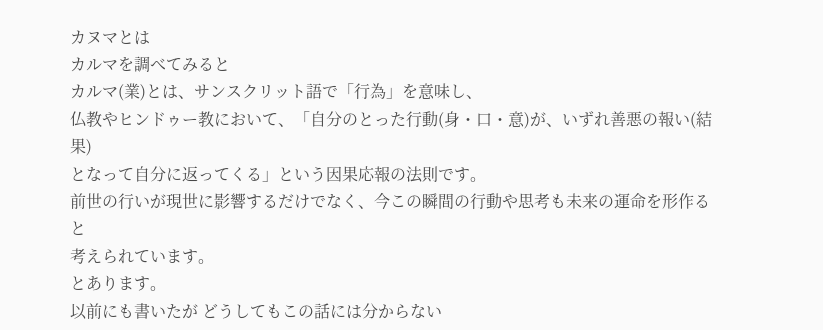カヌマとは
カルマを調べてみると
カルマ(業)とは、サンスクリット語で「行為」を意味し、
仏教やヒンドゥー教において、「自分のとった行動(身・口・意)が、いずれ善悪の報い(結果)
となって自分に返ってくる」という因果応報の法則です。
前世の行いが現世に影響するだけでなく、今この瞬間の行動や思考も未来の運命を形作ると
考えられています。
とあります。
以前にも書いたが どうしてもこの話には分からない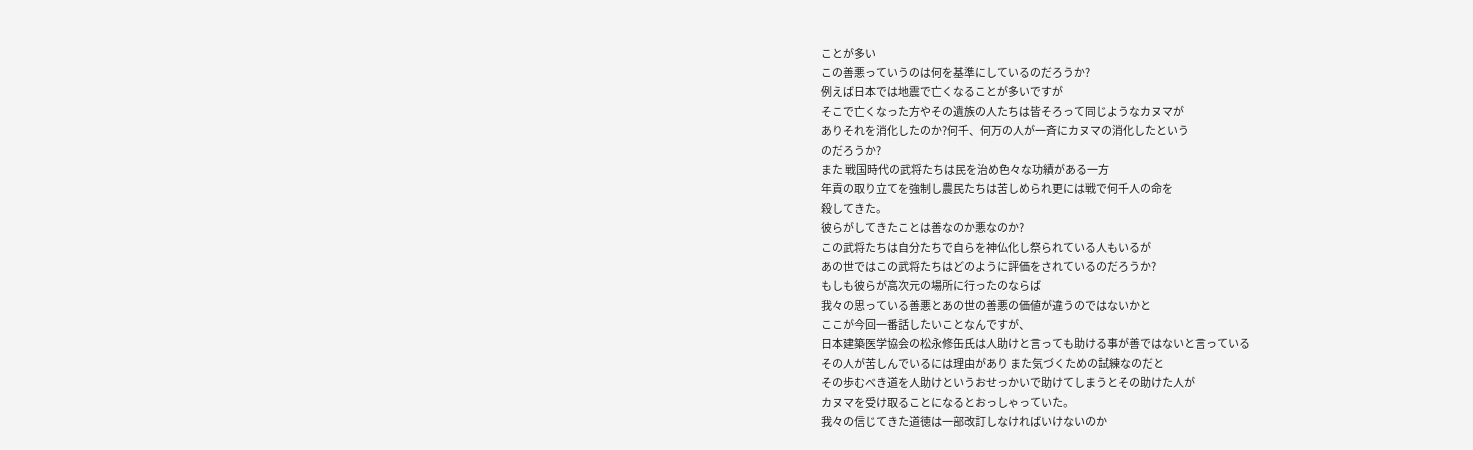ことが多い
この善悪っていうのは何を基準にしているのだろうか?
例えば日本では地震で亡くなることが多いですが
そこで亡くなった方やその遺族の人たちは皆そろって同じようなカヌマが
ありそれを消化したのか?何千、何万の人が一斉にカヌマの消化したという
のだろうか?
また 戦国時代の武将たちは民を治め色々な功績がある一方
年貢の取り立てを強制し農民たちは苦しめられ更には戦で何千人の命を
殺してきた。
彼らがしてきたことは善なのか悪なのか?
この武将たちは自分たちで自らを神仏化し祭られている人もいるが
あの世ではこの武将たちはどのように評価をされているのだろうか?
もしも彼らが高次元の場所に行ったのならば
我々の思っている善悪とあの世の善悪の価値が違うのではないかと
ここが今回一番話したいことなんですが、
日本建築医学協会の松永修缶氏は人助けと言っても助ける事が善ではないと言っている
その人が苦しんでいるには理由があり また気づくための試練なのだと
その歩むべき道を人助けというおせっかいで助けてしまうとその助けた人が
カヌマを受け取ることになるとおっしゃっていた。
我々の信じてきた道徳は一部改訂しなければいけないのか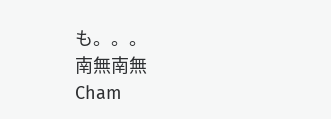も。。。
南無南無
Cham